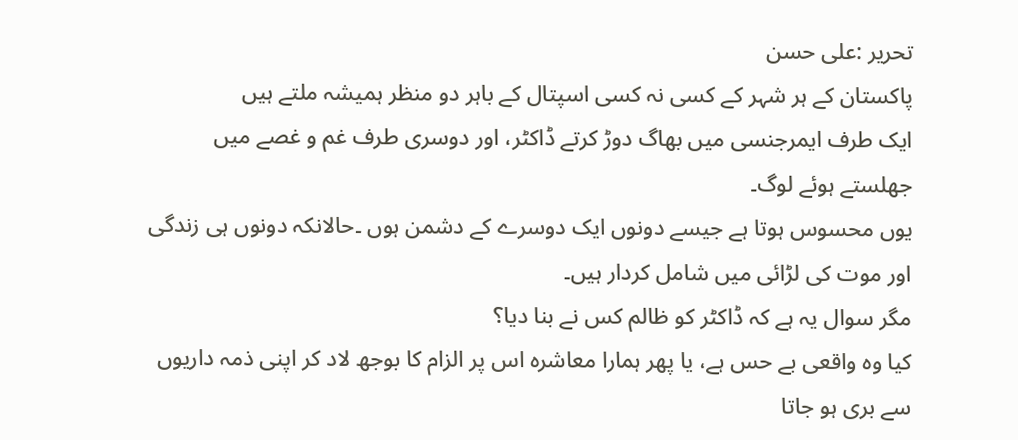تحریر :علی حسن
پاکستان کے ہر شہر کے کسی نہ کسی اسپتال کے باہر دو منظر ہمیشہ ملتے ہیں
ایک طرف ایمرجنسی میں بھاگ دوڑ کرتے ڈاکٹر، اور دوسری طرف غم و غصے میں جھلستے ہوئے لوگ۔
یوں محسوس ہوتا ہے جیسے دونوں ایک دوسرے کے دشمن ہوں ۔حالانکہ دونوں ہی زندگی اور موت کی لڑائی میں شامل کردار ہیں۔
مگر سوال یہ ہے کہ ڈاکٹر کو ظالم کس نے بنا دیا؟
کیا وہ واقعی بے حس ہے، یا پھر ہمارا معاشرہ اس پر الزام کا بوجھ لاد کر اپنی ذمہ داریوں سے بری ہو جاتا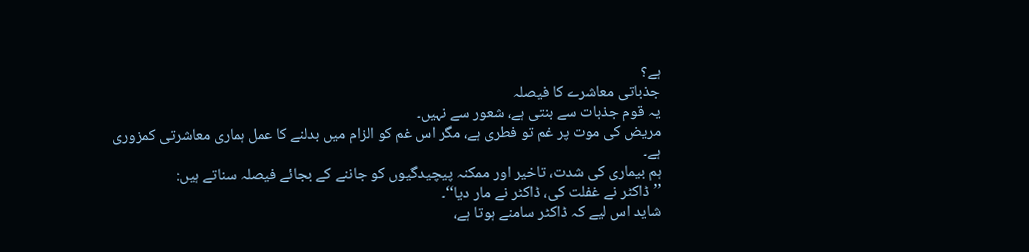ہے؟
جذباتی معاشرے کا فیصلہ
یہ قوم جذبات سے بنتی ہے، شعور سے نہیں۔
مریض کی موت پر غم تو فطری ہے، مگر اس غم کو الزام میں بدلنے کا عمل ہماری معاشرتی کمزوری ہے۔
ہم بیماری کی شدت، تاخیر اور ممکنہ پیچیدگیوں کو جاننے کے بجائے فیصلہ سناتے ہیں:
’’ڈاکٹر نے غفلت کی، ڈاکٹر نے مار دیا‘‘۔
شاید اس لیے کہ ڈاکٹر سامنے ہوتا ہے،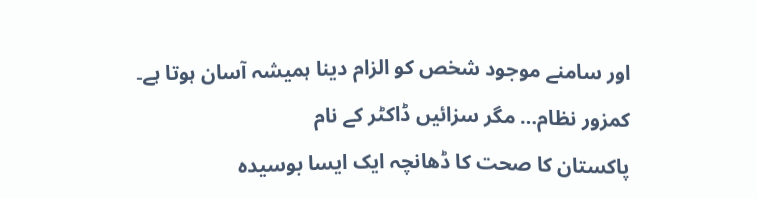اور سامنے موجود شخص کو الزام دینا ہمیشہ آسان ہوتا ہے۔
کمزور نظام… مگر سزائیں ڈاکٹر کے نام
پاکستان کا صحت کا ڈھانچہ ایک ایسا بوسیدہ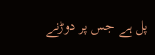پل ہے جس پر دوڑنے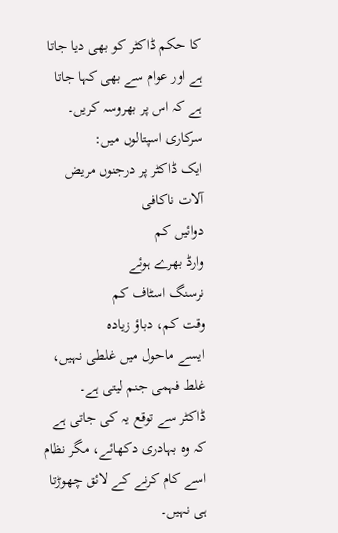کا حکم ڈاکٹر کو بھی دیا جاتا ہے اور عوام سے بھی کہا جاتا ہے کہ اس پر بھروسہ کریں۔
سرکاری اسپتالوں میں:
ایک ڈاکٹر پر درجنوں مریض
آلات ناکافی
دوائیں کم
وارڈ بھرے ہوئے
نرسنگ اسٹاف کم
وقت کم، دباؤ زیادہ
ایسے ماحول میں غلطی نہیں، غلط فہمی جنم لیتی ہے۔
ڈاکٹر سے توقع یہ کی جاتی ہے کہ وہ بہادری دکھائے، مگر نظام اسے کام کرنے کے لائق چھوڑتا ہی نہیں۔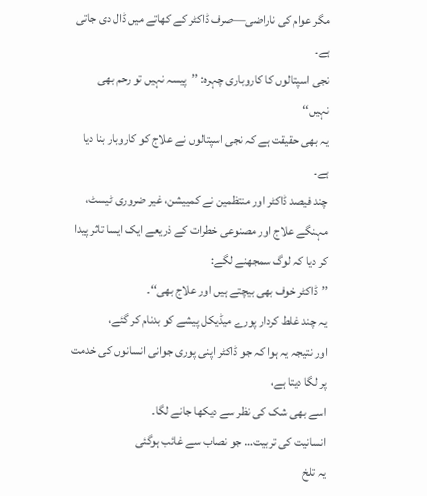مگر عوام کی ناراضی—صرف ڈاکٹر کے کھاتے میں ڈال دی جاتی ہے۔
نجی اسپتالوں کا کاروباری چہرہ: ’’پیسہ نہیں تو رحم بھی نہیں‘‘
یہ بھی حقیقت ہے کہ نجی اسپتالوں نے علاج کو کاروبار بنا دیا ہے۔
چند فیصد ڈاکٹر اور منتظمین نے کمییشن، غیر ضروری ٹیسٹ، مہنگے علاج اور مصنوعی خطرات کے ذریعے ایک ایسا تاثر پیدا کر دیا کہ لوگ سمجھنے لگے:
’’ڈاکٹر خوف بھی بیچتے ہیں اور علاج بھی‘‘۔
یہ چند غلط کردار پورے میڈیکل پیشے کو بدنام کر گئے،
اور نتیجہ یہ ہوا کہ جو ڈاکٹر اپنی پوری جوانی انسانوں کی خدمت پر لگا دیتا ہے،
اسے بھی شک کی نظر سے دیکھا جانے لگا۔
انسانیت کی تربیت… جو نصاب سے غائب ہوگئی
یہ تلخ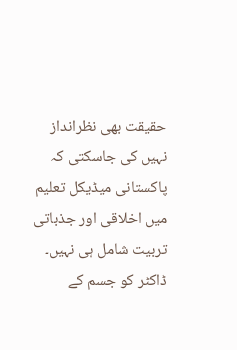حقیقت بھی نظرانداز نہیں کی جاسکتی کہ پاکستانی میڈیکل تعلیم میں اخلاقی اور جذباتی تربیت شامل ہی نہیں۔
ڈاکٹر کو جسم کے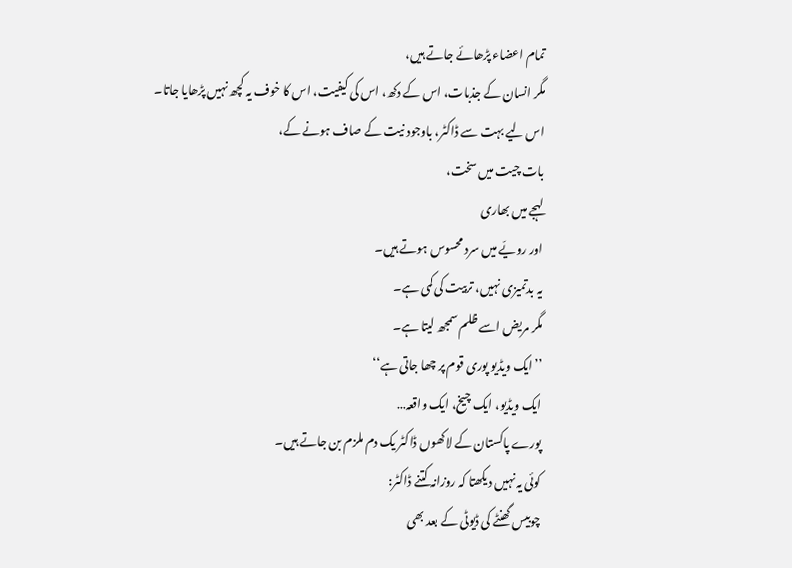تمام اعضاء پڑھائے جاتے ہیں،
مگر انسان کے جذبات، اس کے دکھ، اس کی کیفیت، اس کا خوف یہ کچھ نہیں پڑھایا جاتا۔
اس لیے بہت سے ڈاکٹر، باوجود نیت کے صاف ہونے کے،
بات چیت میں سخت،
لہجے میں بھاری
اور رویّے میں سرد محسوس ہوتے ہیں۔
یہ بدتمیزی نہیں، تربیت کی کمی ہے۔
مگر مریض اسے ظلم سمجھ لیتا ہے۔
’’ایک ویڈیو پوری قوم پر چھا جاتی ہے‘‘
ایک ویڈیو، ایک چیخ، ایک واقعہ…
پورے پاکستان کے لاکھوں ڈاکٹر یک دم ملزم بن جاتے ہیں۔
کوئی یہ نہیں دیکھتا کہ روزانہ کتنے ڈاکٹر:
چوبیس گھنٹے کی ڈیوٹی کے بعد بھی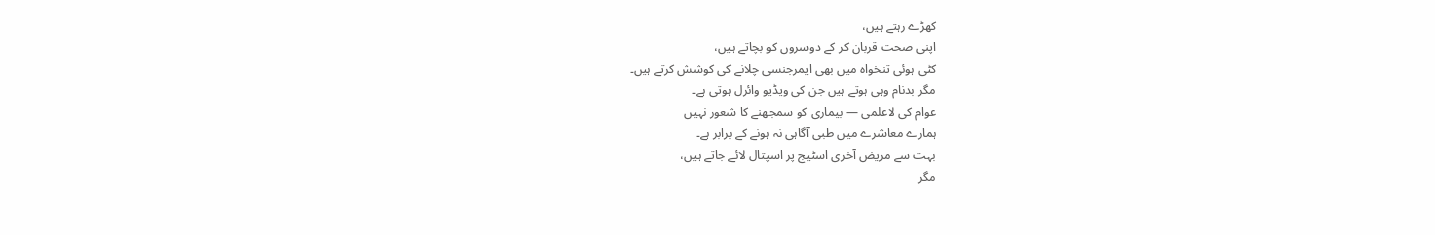کھڑے رہتے ہیں،
اپنی صحت قربان کر کے دوسروں کو بچاتے ہیں،
کٹی ہوئی تنخواہ میں بھی ایمرجنسی چلانے کی کوشش کرتے ہیں۔
مگر بدنام وہی ہوتے ہیں جن کی ویڈیو وائرل ہوتی ہے۔
عوام کی لاعلمی — بیماری کو سمجھنے کا شعور نہیں
ہمارے معاشرے میں طبی آگاہی نہ ہونے کے برابر ہے۔
بہت سے مریض آخری اسٹیج پر اسپتال لائے جاتے ہیں،
مگر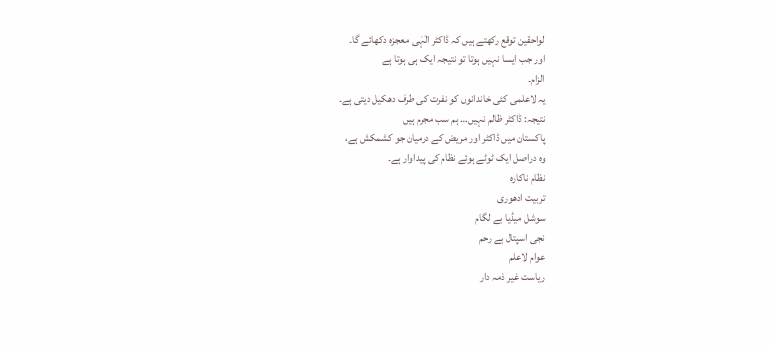لواحقین توقع رکھتے ہیں کہ ڈاکٹر الٰہٰی معجزہ دکھائے گا۔
اور جب ایسا نہیں ہوتا تو نتیجہ ایک ہی ہوتا ہے
الزام۔
یہ لاعلمی کئی خاندانوں کو نفرت کی طرف دھکیل دیتی ہے۔
نتیجہ: ڈاکٹر ظالم نہیں… ہم سب مجرم ہیں
پاکستان میں ڈاکٹر اور مریض کے درمیان جو کشمکش ہے،
وہ دراصل ایک ٹوٹے ہوئے نظام کی پیداوار ہے۔
نظام ناکارہ
تربیت ادھوری
سوشل میڈیا بے لگام
نجی اسپتال بے رحم
عوام لاعلم
ریاست غیر ذمہ دار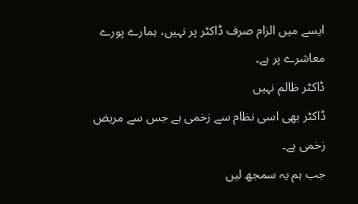ایسے میں الزام صرف ڈاکٹر پر نہیں، ہمارے پورے معاشرے پر ہے۔
ڈاکٹر ظالم نہیں
ڈاکٹر بھی اسی نظام سے زخمی ہے جس سے مریض زخمی ہے۔
جب ہم یہ سمجھ لیں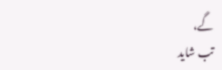گے،
تب شاید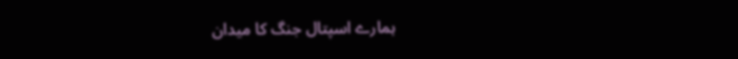ہمارے اسپتال جنگ کا میدان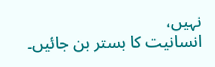نہیں،
انسانیت کا بستر بن جائیں۔